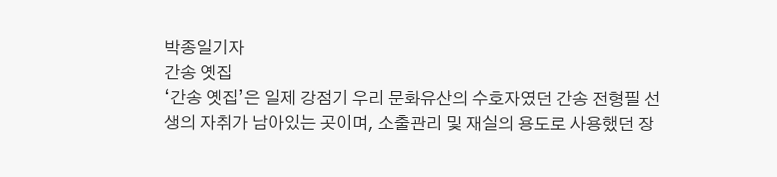박종일기자
간송 옛집
‘간송 옛집’은 일제 강점기 우리 문화유산의 수호자였던 간송 전형필 선생의 자취가 남아있는 곳이며, 소출관리 및 재실의 용도로 사용했던 장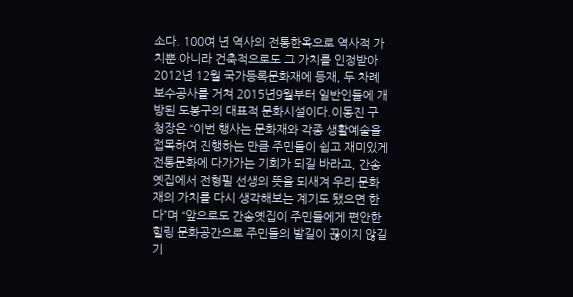소다. 100여 년 역사의 전통한옥으로 역사적 가치뿐 아니라 건축적으로도 그 가치를 인정받아 2012년 12월 국가등록문화재에 등재, 두 차례 보수공사를 거쳐 2015년9월부터 일반인들에 개방된 도봉구의 대표적 문화시설이다.이동진 구청장은 “이번 행사는 문화재와 각종 생활예술을 접목하여 진행하는 만큼 주민들이 쉽고 재미있게 전통문화에 다가가는 기회가 되길 바라고, 간송 옛집에서 전형필 선생의 뜻을 되새겨 우리 문화재의 가치를 다시 생각해보는 계기도 됐으면 한다”며 “앞으로도 간송옛집이 주민들에게 편안한 힐링 문화공간으로 주민들의 발길이 끊이지 않길 기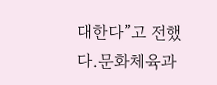대한다”고 전했다.문화체육과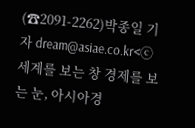(☎2091-2262)박종일 기자 dream@asiae.co.kr<ⓒ세계를 보는 창 경제를 보는 눈, 아시아경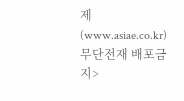제(www.asiae.co.kr) 무단전재 배포금지>